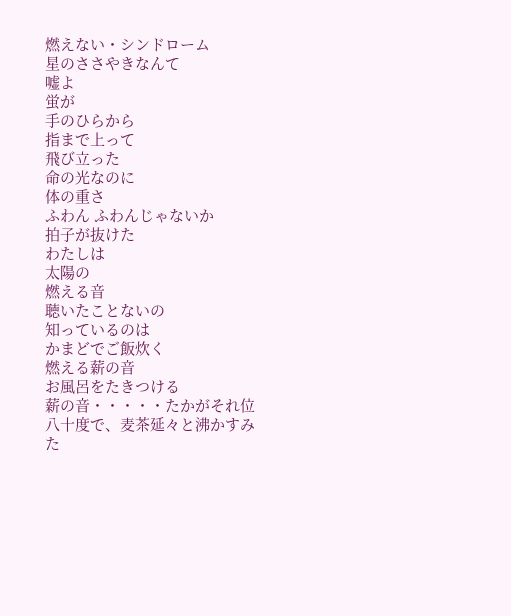燃えない・シンドローム
星のささやきなんて
嘘よ
蛍が
手のひらから
指まで上って
飛び立った
命の光なのに
体の重さ
ふわん ふわんじゃないか
拍子が抜けた
わたしは
太陽の
燃える音
聴いたことないの
知っているのは
かまどでご飯炊く
燃える薪の音
お風呂をたきつける
薪の音・・・・・たかがそれ位
八十度で、麦茶延々と沸かすみた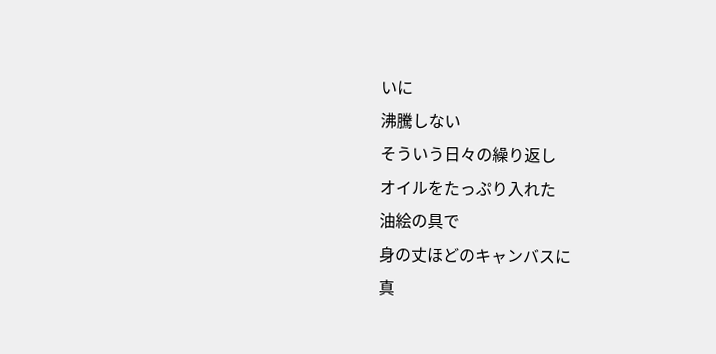いに
沸騰しない
そういう日々の繰り返し
オイルをたっぷり入れた
油絵の具で
身の丈ほどのキャンバスに
真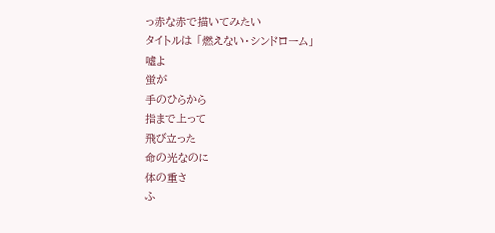っ赤な赤で描いてみたい
タイトルは 「燃えない・シンドローム」
嘘よ
蛍が
手のひらから
指まで上って
飛び立った
命の光なのに
体の重さ
ふ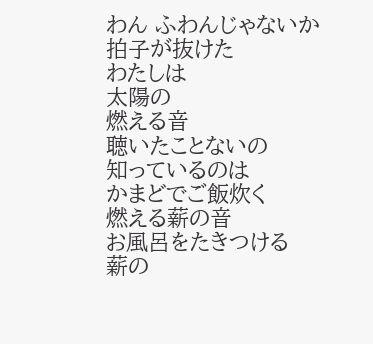わん ふわんじゃないか
拍子が抜けた
わたしは
太陽の
燃える音
聴いたことないの
知っているのは
かまどでご飯炊く
燃える薪の音
お風呂をたきつける
薪の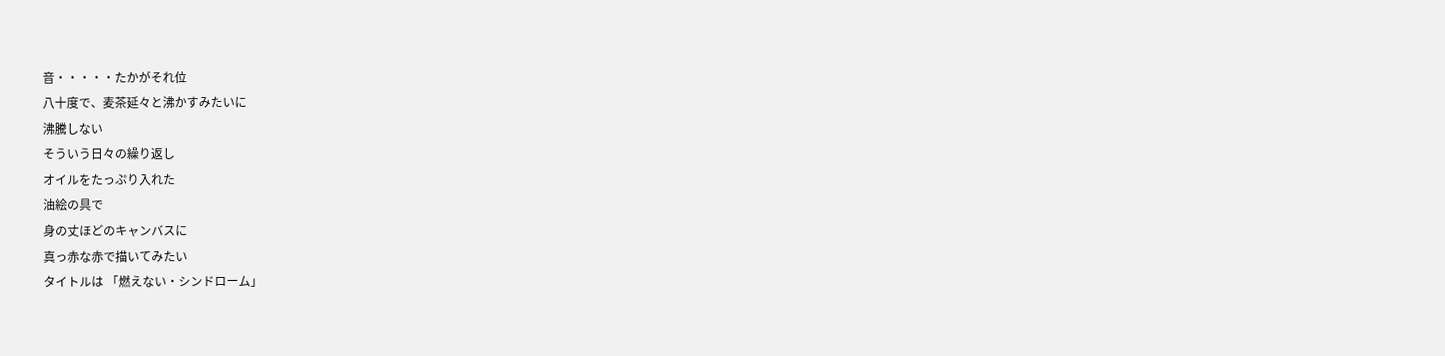音・・・・・たかがそれ位
八十度で、麦茶延々と沸かすみたいに
沸騰しない
そういう日々の繰り返し
オイルをたっぷり入れた
油絵の具で
身の丈ほどのキャンバスに
真っ赤な赤で描いてみたい
タイトルは 「燃えない・シンドローム」